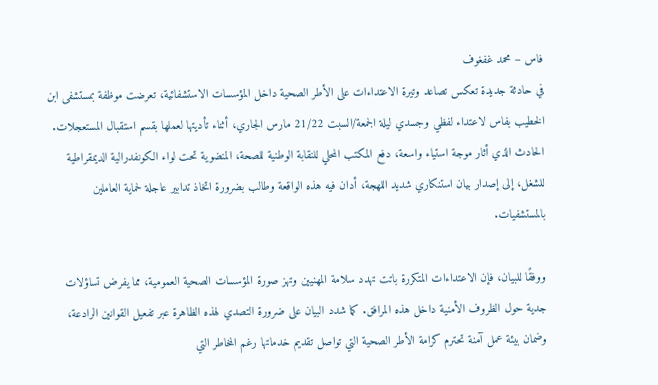فاس – محمد غفغوف
في حادثة جديدة تعكس تصاعد وتيرة الاعتداءات على الأطر الصحية داخل المؤسسات الاستشفائية، تعرضت موظفة بمستشفى ابن الخطيب بفاس لاعتداء لفظي وجسدي ليلة الجمعة/السبت 21/22 مارس الجاري، أثناء تأديتها لعملها بقسم استقبال المستعجلات.
الحادث الذي أثار موجة استياء واسعة، دفع المكتب المحلي للنقابة الوطنية للصحة، المنضوية تحت لواء الكونفدرالية الديمقراطية للشغل، إلى إصدار بيان استنكاري شديد اللهجة، أدان فيه هذه الواقعة وطالب بضرورة اتخاذ تدابير عاجلة لحماية العاملين بالمستشفيات.

ووفقًا للبيان، فإن الاعتداءات المتكررة باتت تهدد سلامة المهنيين وتهز صورة المؤسسات الصحية العمومية، مما يفرض تساؤلات جدية حول الظروف الأمنية داخل هذه المرافق. كما شدد البيان على ضرورة التصدي لهذه الظاهرة عبر تفعيل القوانين الرادعة، وضمان بيئة عمل آمنة تحترم كرامة الأطر الصحية التي تواصل تقديم خدماتها رغم المخاطر التي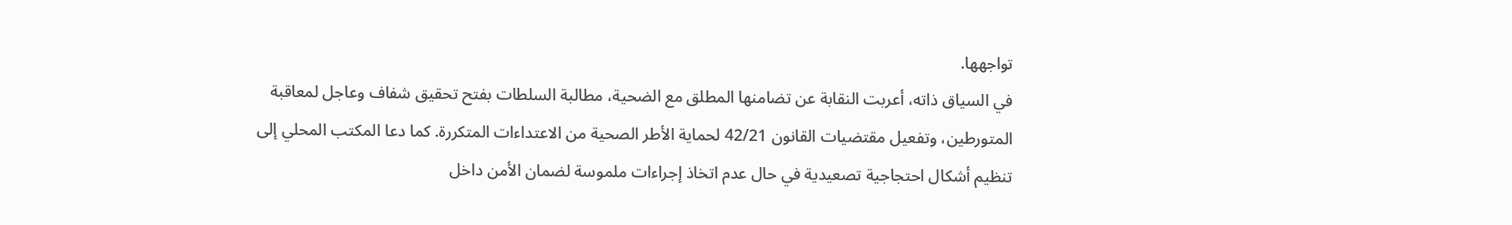تواجهها.
في السياق ذاته، أعربت النقابة عن تضامنها المطلق مع الضحية، مطالبة السلطات بفتح تحقيق شفاف وعاجل لمعاقبة المتورطين، وتفعيل مقتضيات القانون 42/21 لحماية الأطر الصحية من الاعتداءات المتكررة. كما دعا المكتب المحلي إلى تنظيم أشكال احتجاجية تصعيدية في حال عدم اتخاذ إجراءات ملموسة لضمان الأمن داخل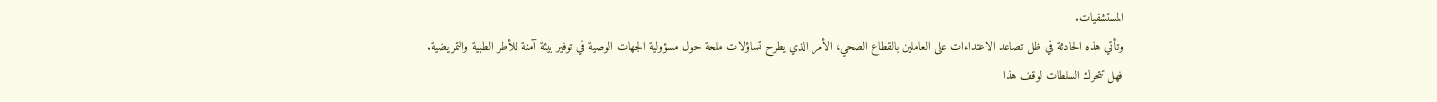المستشفيات.
وتأتي هذه الحادثة في ظل تصاعد الاعتداءات على العاملين بالقطاع الصحي، الأمر الذي يطرح تساؤلات ملحة حول مسؤولية الجهات الوصية في توفير بيئة آمنة للأطر الطبية والتمريضية.
فهل تتحرك السلطات لوقف هذا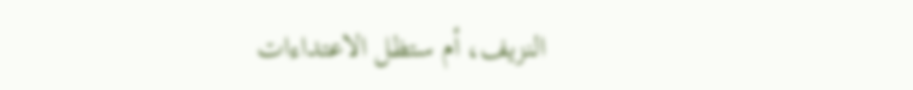النزيف، أم ستظل الاعتداءات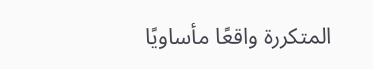المتكررة واقعًا مأساويًا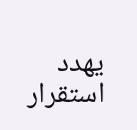يهدد استقرار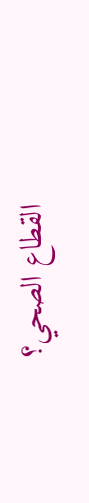القطاع الصحي؟